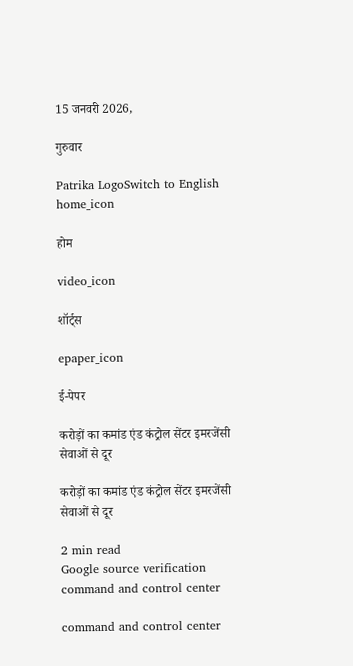15 जनवरी 2026,

गुरुवार

Patrika LogoSwitch to English
home_icon

होम

video_icon

शॉर्ट्स

epaper_icon

ई-पेपर

करोड़ों का कमांड एंड कंट्रोल सेंटर इमरजेंसी सेवाओं से दूर

करोड़ों का कमांड एंड कंट्रोल सेंटर इमरजेंसी सेवाओं से दूर

2 min read
Google source verification
command and control center

command and control center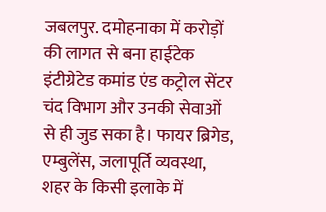जबलपुर. दमोहनाका में करोड़ों की लागत से बना हाईटेक इंटीग्रेटेड कमांड एंड कट्रोल सेंटर चंद विभाग और उनकी सेवाओं से ही जुड सका है। फायर ब्रिगेड, एम्बुलेंस, जलापूर्ति व्यवस्था, शहर के किसी इलाके में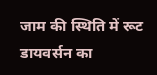जाम की स्थिति में रूट डायवर्सन का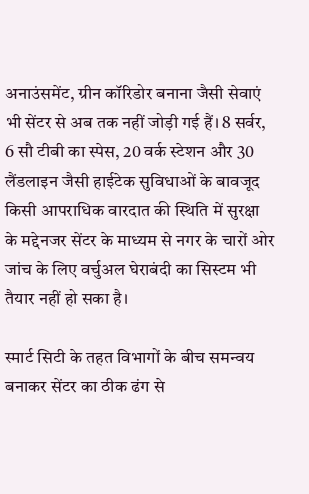अनाउंसमेंट, ग्रीन कॉरिडोर बनाना जैसी सेवाएं भी सेंटर से अब तक नहीं जोड़ी गई हैं। 8 सर्वर, 6 सौ टीबी का स्पेस, 20 वर्क स्टेशन और 30 लैंडलाइन जैसी हाईटेक सुविधाओं के बावजूद किसी आपराधिक वारदात की स्थिति में सुरक्षा के मद्देनजर सेंटर के माध्यम से नगर के चारों ओर जांच के लिए वर्चुअल घेराबंदी का सिस्टम भी तैयार नहीं हो सका है।

स्मार्ट सिटी के तहत विभागों के बीच समन्वय बनाकर सेंटर का ठीक ढंग से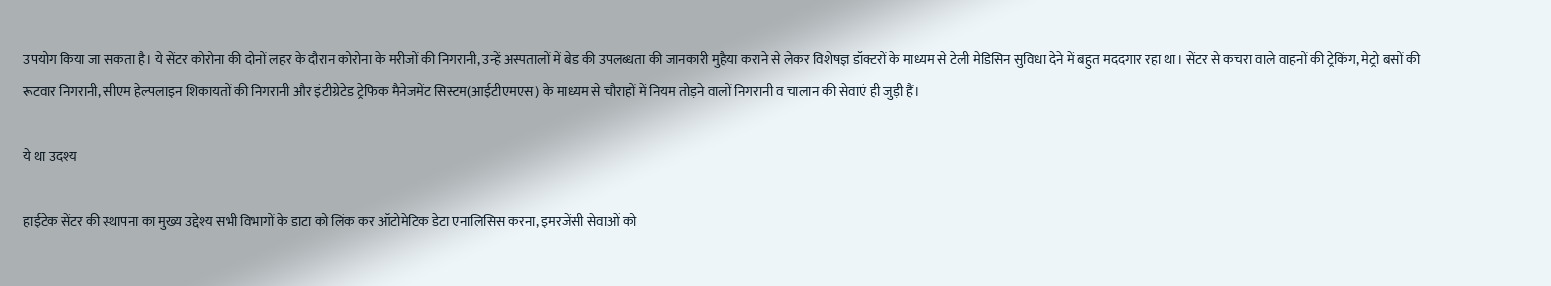उपयोग किया जा सकता है। ये सेंटर कोरोना की दोनों लहर के दौरान कोरोना के मरीजों की निगरानी, उन्हें अस्पतालों में बेड की उपलब्धता की जानकारी मुहैया कराने से लेकर विशेषज्ञ डॉक्टरों के माध्यम से टेली मेडिसिन सुविधा देने में बहुत मददगार रहा था। सेंटर से कचरा वाले वाहनों की ट्रेकिंग, मेट्रो बसों की रूटवार निगरानी, सीएम हेल्पलाइन शिकायतों की निगरानी और इंटीग्रेटेड ट्रेफिक मैनेजमेंट सिस्टम(आईटीएमएस) के माध्यम से चौराहों में नियम तोड़ने वालों निगरानी व चालान की सेवाएं ही जुड़ी हैं।

ये था उदश्य

हाईटेक सेंटर की स्थापना का मुख्य उद्देश्य सभी विभागों के डाटा को लिंक कर ऑटोमेटिक डेटा एनालिसिस करना, इमरजेंसी सेवाओं को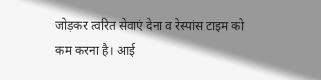जोड़कर त्वरित सेवाएं देना व रेस्पांस टाइम को कम करना है। आई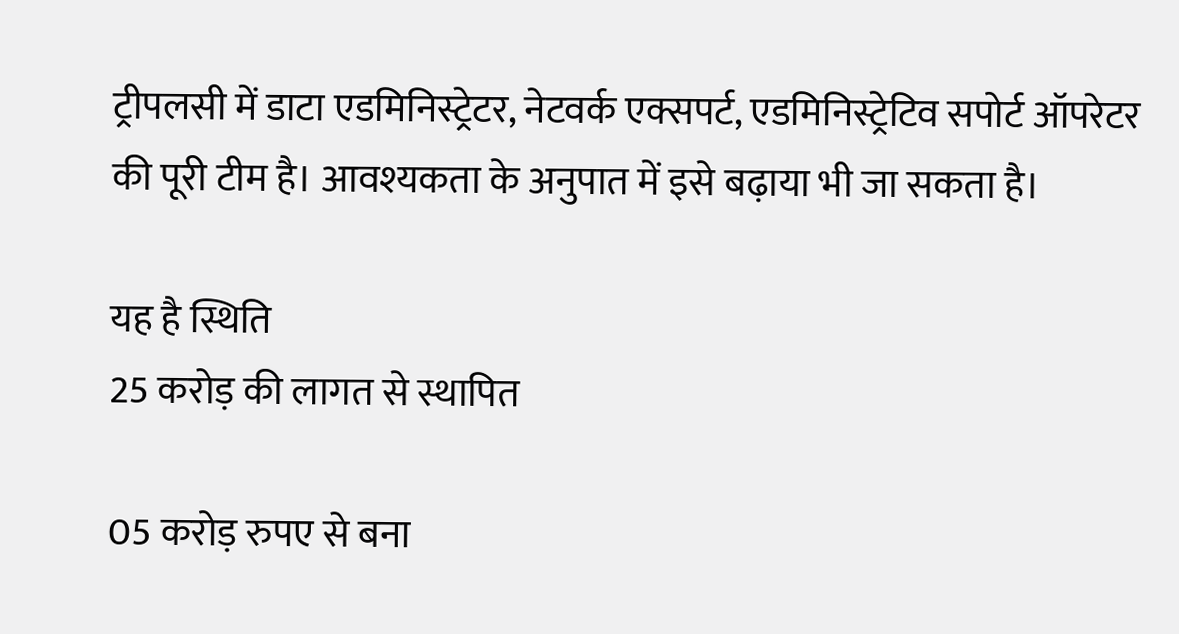ट्रीपलसी में डाटा एडमिनिस्ट्रेटर, नेटवर्क एक्सपर्ट, एडमिनिस्ट्रेटिव सपोर्ट ऑपरेटर की पूरी टीम है। आवश्यकता के अनुपात में इसे बढ़ाया भी जा सकता है।

यह है स्थिति
25 करोड़ की लागत से स्थापित

05 करोड़ रुपए से बना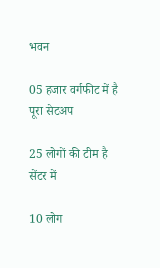भवन

05 हजार वर्गफीट में है पूरा सेटअप

25 लोगों की टीम है सेंटर में

10 लोग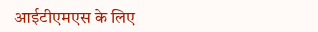आईटीएमएस के लिए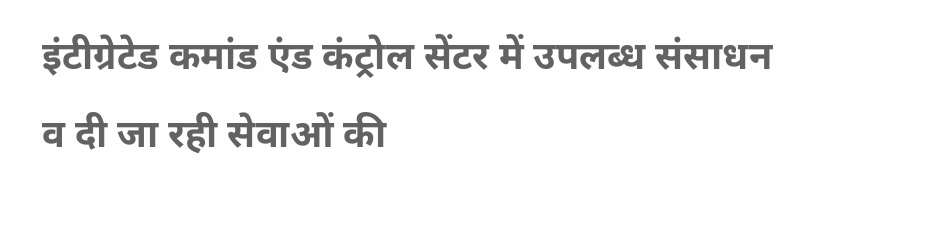इंटीग्रेटेड कमांड एंड कंट्रोल सेंटर में उपलब्ध संसाधन व दी जा रही सेवाओं की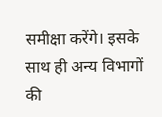समीक्षा करेंगे। इसके साथ ही अन्य विभागों की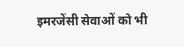इमरजेंसी सेवाओं को भी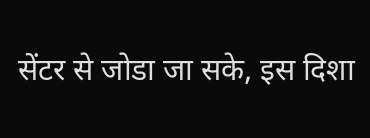सेंटर से जोडा जा सके, इस दिशा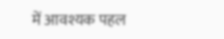में आवश्यक पहल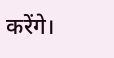करेंगे।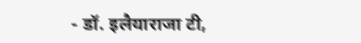- डॉ. इलैयाराजा टी,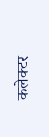कलेक्टर